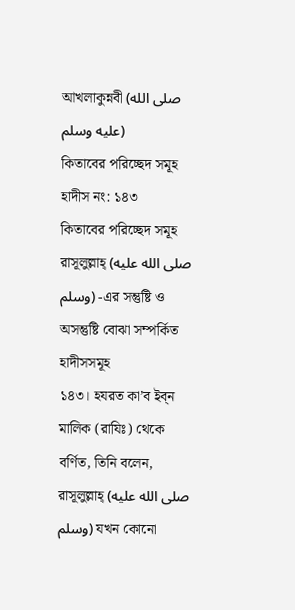আখলাকুন্নবী (صلى الله عليه وسلم)
কিতাবের পরিচ্ছেদ সমূহ
হাদীস নং: ১৪৩
কিতাবের পরিচ্ছেদ সমূহ
রাসূলুল্লাহ্ (صلى الله عليه وسلم) -এর সন্তুষ্টি ও অসন্তুষ্টি বোঝা সম্পর্কিত হাদীসসমূহ
১৪৩। হযরত কা’ব ইব্ন মালিক (রাযিঃ) থেকে বর্ণিত, তিনি বলেন, রাসূলুল্লাহ্ (صلى الله عليه وسلم) যখন কোনো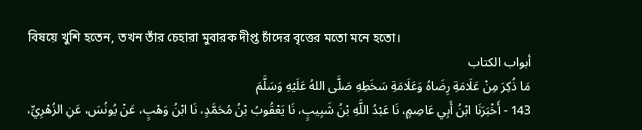বিষয়ে খুশি হতেন, তখন তাঁর চেহারা মুবারক দীপ্ত চাঁদের বৃত্তের মতো মনে হতো।
أبواب الكتاب
مَا ذُكِرَ مِنْ عَلَامَةِ رِضَاهُ وَعَلَامَةِ سَخَطِهِ صَلَّى اللهُ عَلَيْهِ وَسَلَّمَ
143 - أَخْبَرَنَا ابْنُ أَبِي عَاصِمٍ، نَا عَبْدُ اللَّهِ بْنُ شَبِيبٍ، نَا يَعْقُوبُ بْنُ مُحَمَّدٍ، نَا ابْنُ وَهْبٍ، عَنْ يُونُسَ، عَنِ الزُهْرِيِّ،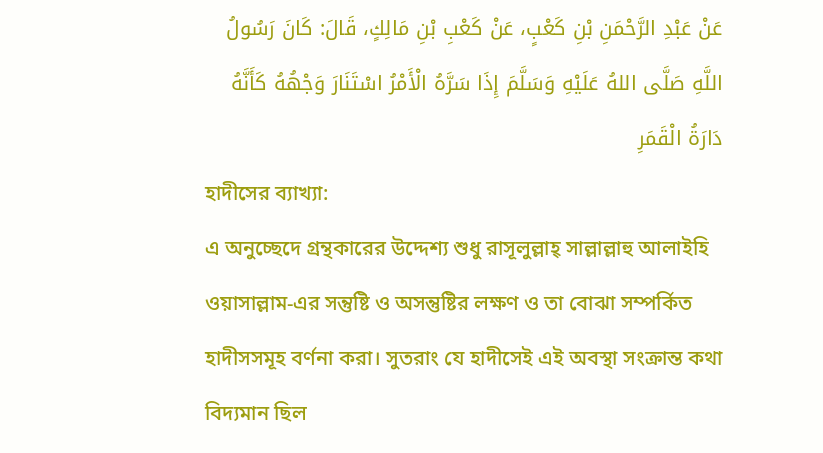عَنْ عَبْدِ الرَّحْمَنِ بْنِ كَعْبٍ، عَنْ كَعْبِ بْنِ مَالِكٍ، قَالَ: كَانَ رَسُولُ اللَّهِ صَلَّى اللهُ عَلَيْهِ وَسَلَّمَ إِذَا سَرَّهُ الْأَمْرُ اسْتَنَارَ وَجْهُهُ كَأَنَّهُ دَارَةُ الْقَمَرِ
হাদীসের ব্যাখ্যা:
এ অনুচ্ছেদে গ্রন্থকারের উদ্দেশ্য শুধু রাসূলুল্লাহ্ সাল্লাল্লাহু আলাইহি ওয়াসাল্লাম-এর সন্তুষ্টি ও অসন্তুষ্টির লক্ষণ ও তা বোঝা সম্পর্কিত হাদীসসমূহ বর্ণনা করা। সুতরাং যে হাদীসেই এই অবস্থা সংক্রান্ত কথা বিদ্যমান ছিল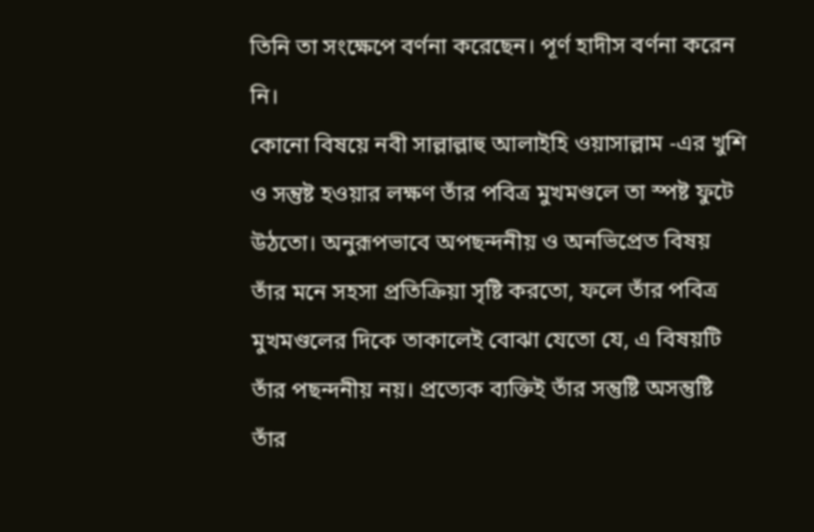তিনি তা সংক্ষেপে বর্ণনা করেছেন। পূর্ণ হাদীস বর্ণনা করেন নি।
কোনো বিষয়ে নবী সাল্লাল্লাহু আলাইহি ওয়াসাল্লাম -এর খুশি ও সন্তুষ্ট হওয়ার লক্ষণ তাঁর পবিত্র মুখমণ্ডলে তা স্পষ্ট ফুটে উঠতো। অনুরূপভাবে অপছন্দনীয় ও অনভিপ্রেত বিষয় তাঁর মনে সহসা প্রতিক্রিয়া সৃষ্টি করতো, ফলে তাঁর পবিত্র মুখমণ্ডলের দিকে তাকালেই বোঝা যেতো যে, এ বিষয়টি তাঁর পছন্দনীয় নয়। প্রত্যেক ব্যক্তিই তাঁর সন্তুষ্টি অসন্তুষ্টি তাঁর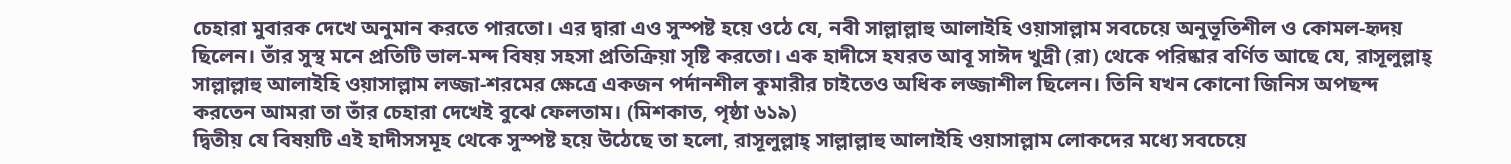চেহারা মুবারক দেখে অনুমান করতে পারতো। এর দ্বারা এও সুস্পষ্ট হয়ে ওঠে যে, নবী সাল্লাল্লাহু আলাইহি ওয়াসাল্লাম সবচেয়ে অনুভূতিশীল ও কোমল-হৃদয় ছিলেন। তাঁর সুস্থ মনে প্রতিটি ভাল-মন্দ বিষয় সহসা প্রতিক্রিয়া সৃষ্টি করতো। এক হাদীসে হযরত আবূ সাঈদ খুদ্রী (রা) থেকে পরিষ্কার বর্ণিত আছে যে, রাসূলুল্লাহ্ সাল্লাল্লাহু আলাইহি ওয়াসাল্লাম লজ্জা-শরমের ক্ষেত্রে একজন পর্দানশীল কুমারীর চাইতেও অধিক লজ্জাশীল ছিলেন। তিনি যখন কোনো জিনিস অপছন্দ করতেন আমরা তা তাঁর চেহারা দেখেই বুঝে ফেলতাম। (মিশকাত, পৃষ্ঠা ৬১৯)
দ্বিতীয় যে বিষয়টি এই হাদীসসমূহ থেকে সুস্পষ্ট হয়ে উঠেছে তা হলো, রাসূলুল্লাহ্ সাল্লাল্লাহু আলাইহি ওয়াসাল্লাম লোকদের মধ্যে সবচেয়ে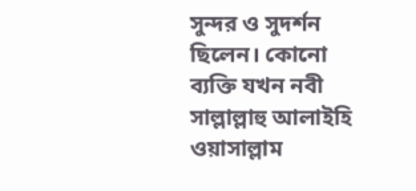সুন্দর ও সুদর্শন ছিলেন। কোনো ব্যক্তি যখন নবী সাল্লাল্লাহু আলাইহি ওয়াসাল্লাম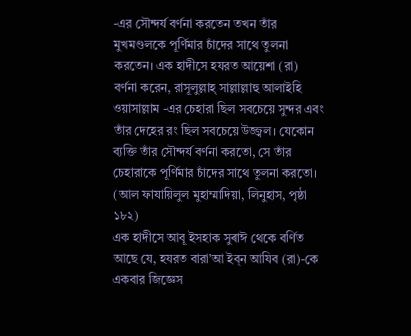-এর সৌন্দর্য বর্ণনা করতেন তখন তাঁর মুখমণ্ডলকে পূর্ণিমার চাঁদের সাথে তুলনা করতেন। এক হাদীসে হযরত আয়েশা (রা) বর্ণনা করেন, রাসূলুল্লাহ্ সাল্লাল্লাহু আলাইহি ওয়াসাল্লাম -এর চেহারা ছিল সবচেয়ে সুন্দর এবং তাঁর দেহের রং ছিল সবচেয়ে উজ্জ্বল। যেকোন ব্যক্তি তাঁর সৌন্দর্য বর্ণনা করতো, সে তাঁর চেহারাকে পূর্ণিমার চাঁদের সাথে তুলনা করতো। (আল ফাযায়িলুল মুহাম্মাদিয়া, লিনুহাস, পৃষ্ঠা ১৮২)
এক হাদীসে আবূ ইসহাক সুৰাঈ থেকে বর্ণিত আছে যে, হযরত বারা’আ ইব্ন আযিব (রা)-কে একবার জিজ্ঞেস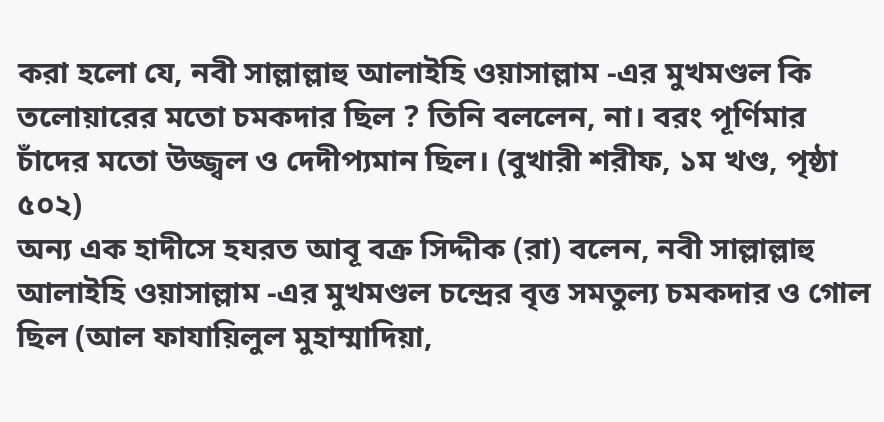করা হলো যে, নবী সাল্লাল্লাহু আলাইহি ওয়াসাল্লাম -এর মুখমণ্ডল কি তলোয়ারের মতো চমকদার ছিল ? তিনি বললেন, না। বরং পূর্ণিমার চাঁদের মতো উজ্জ্বল ও দেদীপ্যমান ছিল। (বুখারী শরীফ, ১ম খণ্ড, পৃষ্ঠা ৫০২)
অন্য এক হাদীসে হযরত আবূ বক্র সিদ্দীক (রা) বলেন, নবী সাল্লাল্লাহু আলাইহি ওয়াসাল্লাম -এর মুখমণ্ডল চন্দ্রের বৃত্ত সমতুল্য চমকদার ও গোল ছিল (আল ফাযায়িলুল মুহাম্মাদিয়া,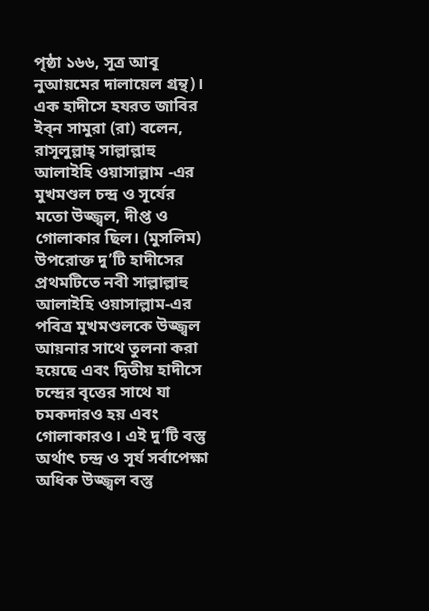পৃষ্ঠা ১৬৬, সূত্র আবূ নুআয়মের দালায়েল গ্রন্থ)।
এক হাদীসে হযরত জাবির ইব্ন সামুরা (রা) বলেন, রাসূলুল্লাহ্ সাল্লাল্লাহু আলাইহি ওয়াসাল্লাম -এর মুখমণ্ডল চন্দ্র ও সূর্যের মতো উজ্জ্বল, দীপ্ত ও গোলাকার ছিল। (মুসলিম) উপরোক্ত দু’টি হাদীসের প্রথমটিতে নবী সাল্লাল্লাহু আলাইহি ওয়াসাল্লাম-এর পবিত্র মুখমণ্ডলকে উজ্জ্বল আয়নার সাথে তুলনা করা হয়েছে এবং দ্বিতীয় হাদীসে চন্দ্রের বৃত্তের সাথে যা চমকদারও হয় এবং গোলাকারও। এই দু’টি বস্তু অর্থাৎ চন্দ্র ও সূর্য সর্বাপেক্ষা অধিক উজ্জ্বল বস্তু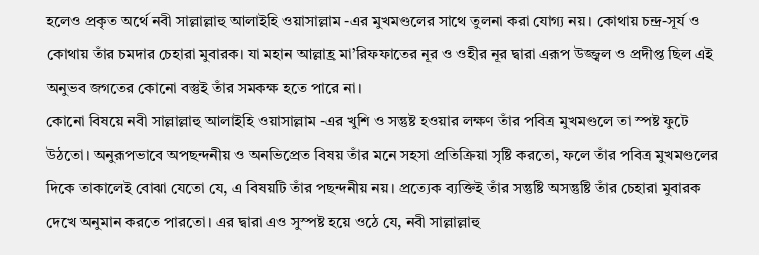হলেও প্রকৃত অর্থে নবী সাল্লাল্লাহু আলাইহি ওয়াসাল্লাম -এর মুখমণ্ডলের সাথে তুলনা করা যোগ্য নয়। কোথায় চন্দ্র-সূর্য ও কোথায় তাঁর চমদার চেহারা মুবারক। যা মহান আল্লাহ্র মা’রিফফাতের নূর ও ওহীর নূর দ্বারা এরূপ উজ্জ্বল ও প্রদীপ্ত ছিল এই অনুভব জগতের কোনো বস্তুই তাঁর সমকক্ষ হতে পারে না।
কোনো বিষয়ে নবী সাল্লাল্লাহু আলাইহি ওয়াসাল্লাম -এর খুশি ও সন্তুষ্ট হওয়ার লক্ষণ তাঁর পবিত্র মুখমণ্ডলে তা স্পষ্ট ফুটে উঠতো। অনুরূপভাবে অপছন্দনীয় ও অনভিপ্রেত বিষয় তাঁর মনে সহসা প্রতিক্রিয়া সৃষ্টি করতো, ফলে তাঁর পবিত্র মুখমণ্ডলের দিকে তাকালেই বোঝা যেতো যে, এ বিষয়টি তাঁর পছন্দনীয় নয়। প্রত্যেক ব্যক্তিই তাঁর সন্তুষ্টি অসন্তুষ্টি তাঁর চেহারা মুবারক দেখে অনুমান করতে পারতো। এর দ্বারা এও সুস্পষ্ট হয়ে ওঠে যে, নবী সাল্লাল্লাহু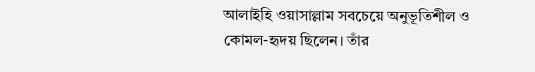আলাইহি ওয়াসাল্লাম সবচেয়ে অনুভূতিশীল ও কোমল-হৃদয় ছিলেন। তাঁর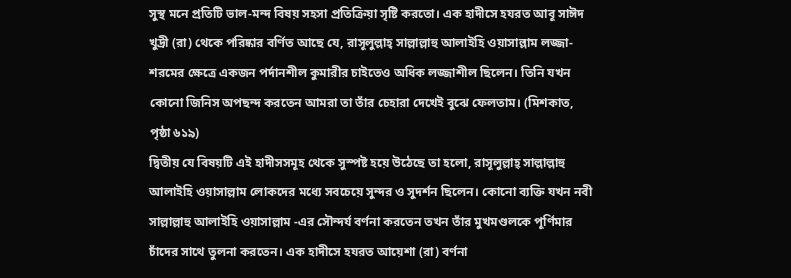সুস্থ মনে প্রতিটি ভাল-মন্দ বিষয় সহসা প্রতিক্রিয়া সৃষ্টি করতো। এক হাদীসে হযরত আবূ সাঈদ খুদ্রী (রা) থেকে পরিষ্কার বর্ণিত আছে যে, রাসূলুল্লাহ্ সাল্লাল্লাহু আলাইহি ওয়াসাল্লাম লজ্জা-শরমের ক্ষেত্রে একজন পর্দানশীল কুমারীর চাইতেও অধিক লজ্জাশীল ছিলেন। তিনি যখন কোনো জিনিস অপছন্দ করতেন আমরা তা তাঁর চেহারা দেখেই বুঝে ফেলতাম। (মিশকাত, পৃষ্ঠা ৬১৯)
দ্বিতীয় যে বিষয়টি এই হাদীসসমূহ থেকে সুস্পষ্ট হয়ে উঠেছে তা হলো, রাসূলুল্লাহ্ সাল্লাল্লাহু আলাইহি ওয়াসাল্লাম লোকদের মধ্যে সবচেয়ে সুন্দর ও সুদর্শন ছিলেন। কোনো ব্যক্তি যখন নবী সাল্লাল্লাহু আলাইহি ওয়াসাল্লাম -এর সৌন্দর্য বর্ণনা করতেন তখন তাঁর মুখমণ্ডলকে পূর্ণিমার চাঁদের সাথে তুলনা করতেন। এক হাদীসে হযরত আয়েশা (রা) বর্ণনা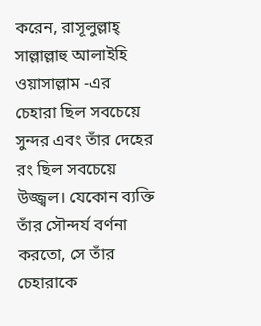করেন, রাসূলুল্লাহ্ সাল্লাল্লাহু আলাইহি ওয়াসাল্লাম -এর চেহারা ছিল সবচেয়ে সুন্দর এবং তাঁর দেহের রং ছিল সবচেয়ে উজ্জ্বল। যেকোন ব্যক্তি তাঁর সৌন্দর্য বর্ণনা করতো, সে তাঁর চেহারাকে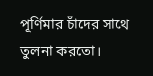পূর্ণিমার চাঁদের সাথে তুলনা করতো।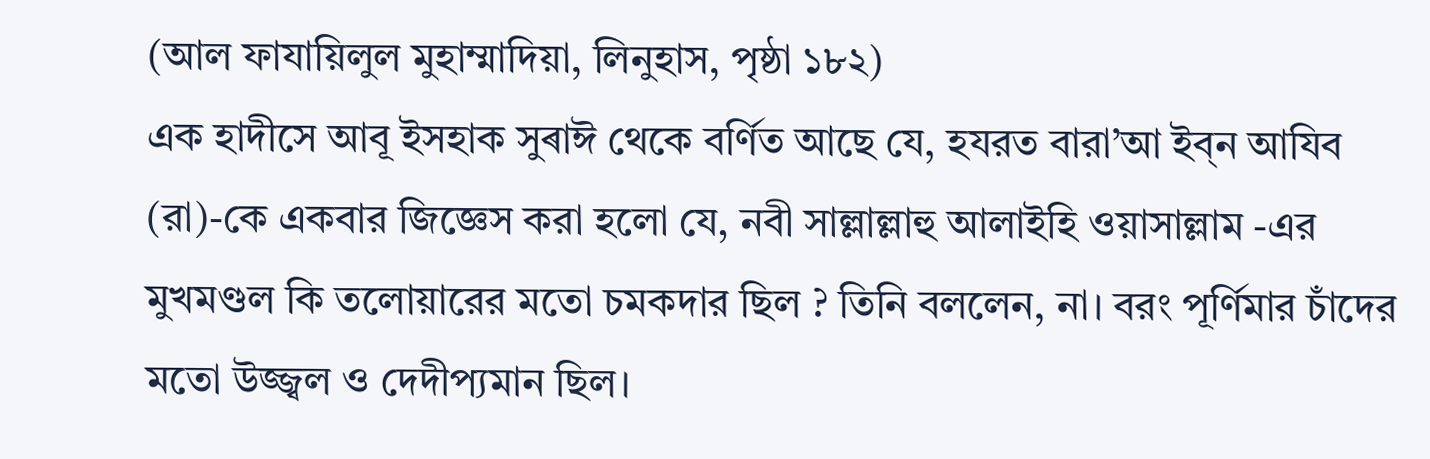(আল ফাযায়িলুল মুহাম্মাদিয়া, লিনুহাস, পৃষ্ঠা ১৮২)
এক হাদীসে আবূ ইসহাক সুৰাঈ থেকে বর্ণিত আছে যে, হযরত বারা’আ ইব্ন আযিব (রা)-কে একবার জিজ্ঞেস করা হলো যে, নবী সাল্লাল্লাহু আলাইহি ওয়াসাল্লাম -এর মুখমণ্ডল কি তলোয়ারের মতো চমকদার ছিল ? তিনি বললেন, না। বরং পূর্ণিমার চাঁদের মতো উজ্জ্বল ও দেদীপ্যমান ছিল।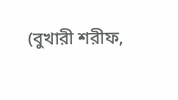(বুখারী শরীফ,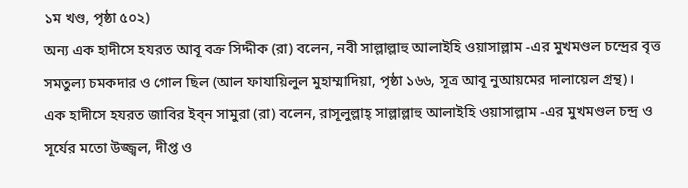১ম খণ্ড, পৃষ্ঠা ৫০২)
অন্য এক হাদীসে হযরত আবূ বক্র সিদ্দীক (রা) বলেন, নবী সাল্লাল্লাহু আলাইহি ওয়াসাল্লাম -এর মুখমণ্ডল চন্দ্রের বৃত্ত সমতুল্য চমকদার ও গোল ছিল (আল ফাযায়িলুল মুহাম্মাদিয়া, পৃষ্ঠা ১৬৬, সূত্র আবূ নুআয়মের দালায়েল গ্রন্থ)।
এক হাদীসে হযরত জাবির ইব্ন সামুরা (রা) বলেন, রাসূলুল্লাহ্ সাল্লাল্লাহু আলাইহি ওয়াসাল্লাম -এর মুখমণ্ডল চন্দ্র ও সূর্যের মতো উজ্জ্বল, দীপ্ত ও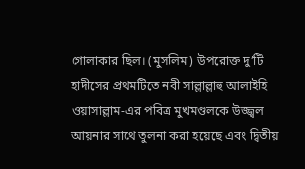গোলাকার ছিল। (মুসলিম) উপরোক্ত দু’টি হাদীসের প্রথমটিতে নবী সাল্লাল্লাহু আলাইহি ওয়াসাল্লাম-এর পবিত্র মুখমণ্ডলকে উজ্জ্বল আয়নার সাথে তুলনা করা হয়েছে এবং দ্বিতীয়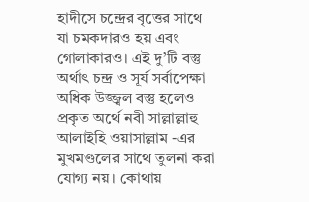হাদীসে চন্দ্রের বৃত্তের সাথে যা চমকদারও হয় এবং গোলাকারও। এই দু’টি বস্তু অর্থাৎ চন্দ্র ও সূর্য সর্বাপেক্ষা অধিক উজ্জ্বল বস্তু হলেও প্রকৃত অর্থে নবী সাল্লাল্লাহু আলাইহি ওয়াসাল্লাম -এর মুখমণ্ডলের সাথে তুলনা করা যোগ্য নয়। কোথায়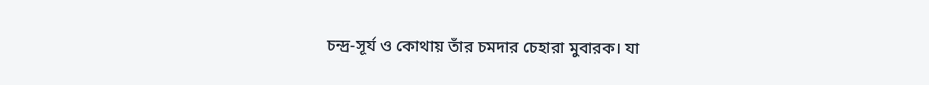চন্দ্র-সূর্য ও কোথায় তাঁর চমদার চেহারা মুবারক। যা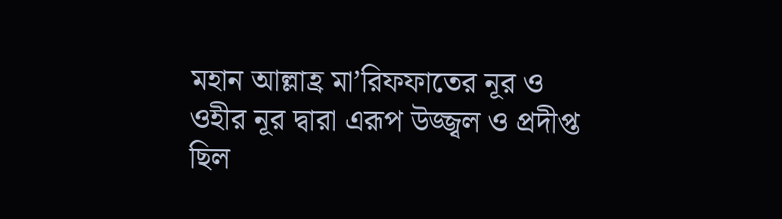মহান আল্লাহ্র মা’রিফফাতের নূর ও ওহীর নূর দ্বারা এরূপ উজ্জ্বল ও প্রদীপ্ত ছিল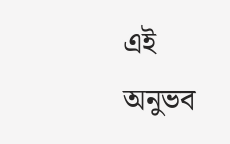এই অনুভব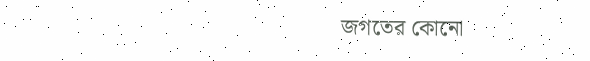জগতের কোনো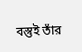বস্তুই তাঁর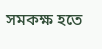সমকক্ষ হতে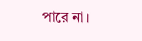পারে না।